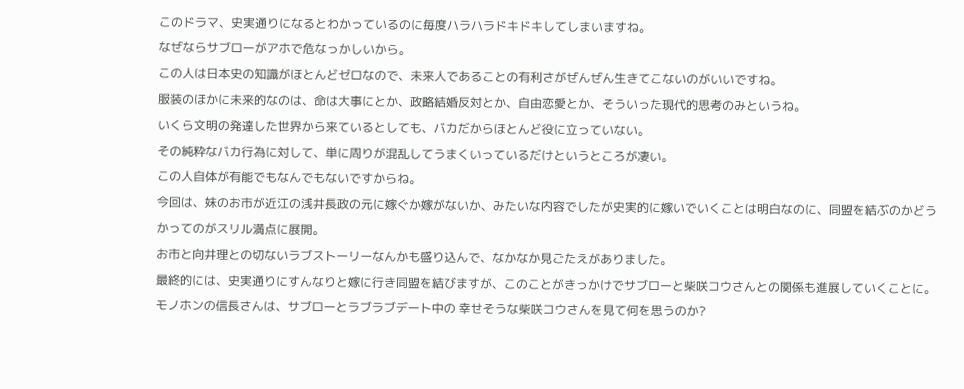このドラマ、史実通りになるとわかっているのに毎度ハラハラドキドキしてしまいますね。
なぜならサブローがアホで危なっかしいから。
この人は日本史の知識がほとんどゼロなので、未来人であることの有利さがぜんぜん生きてこないのがいいですね。
服装のほかに未来的なのは、命は大事にとか、政略結婚反対とか、自由恋愛とか、そういった現代的思考のみというね。
いくら文明の発達した世界から来ているとしても、バカだからほとんど役に立っていない。
その純粋なバカ行為に対して、単に周りが混乱してうまくいっているだけというところが凄い。
この人自体が有能でもなんでもないですからね。
今回は、妹のお市が近江の浅井長政の元に嫁ぐか嫁がないか、みたいな内容でしたが史実的に嫁いでいくことは明白なのに、同盟を結ぶのかどうかってのがスリル満点に展開。
お市と向井理との切ないラブストーリーなんかも盛り込んで、なかなか見ごたえがありました。
最終的には、史実通りにすんなりと嫁に行き同盟を結びますが、このことがきっかけでサブローと柴咲コウさんとの関係も進展していくことに。
モノホンの信長さんは、サブローとラブラブデート中の 幸せそうな柴咲コウさんを見て何を思うのか?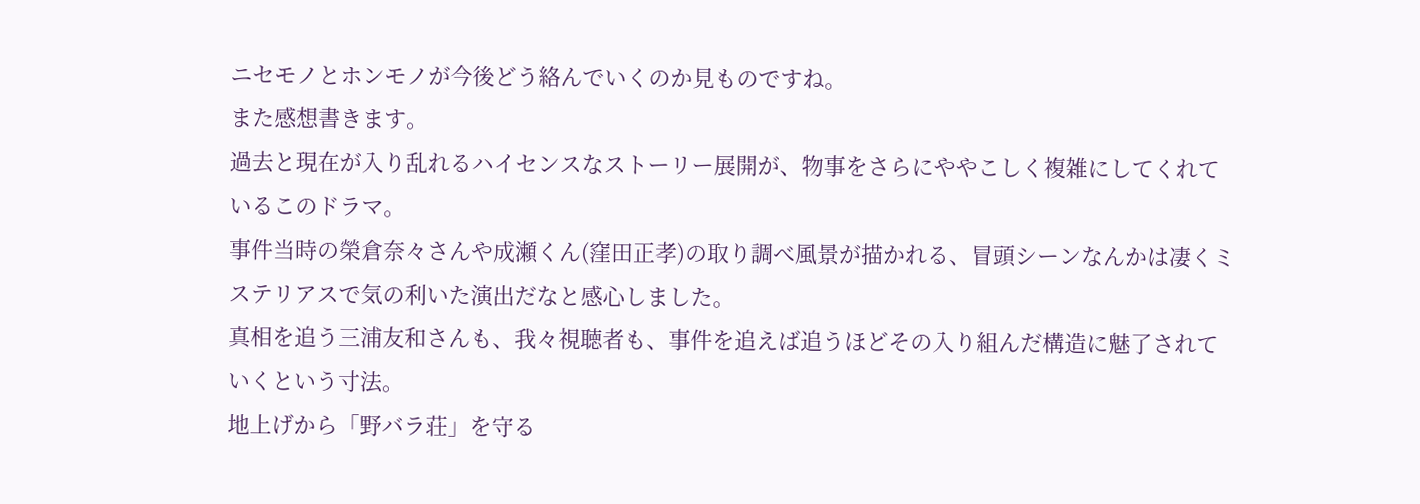ニセモノとホンモノが今後どう絡んでいくのか見ものですね。
また感想書きます。
過去と現在が入り乱れるハイセンスなストーリー展開が、物事をさらにややこしく複雑にしてくれているこのドラマ。
事件当時の榮倉奈々さんや成瀬くん(窪田正孝)の取り調べ風景が描かれる、冒頭シーンなんかは凄くミステリアスで気の利いた演出だなと感心しました。
真相を追う三浦友和さんも、我々視聴者も、事件を追えば追うほどその入り組んだ構造に魅了されていくという寸法。
地上げから「野バラ荘」を守る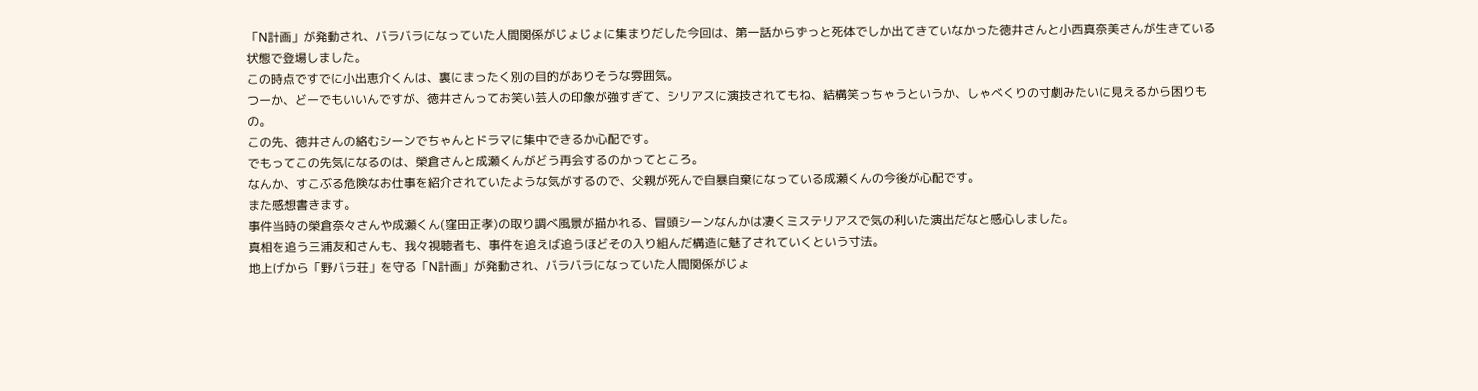「N計画」が発動され、バラバラになっていた人間関係がじょじょに集まりだした今回は、第一話からずっと死体でしか出てきていなかった徳井さんと小西真奈美さんが生きている状態で登場しました。
この時点ですでに小出恵介くんは、裏にまったく別の目的がありそうな雰囲気。
つーか、どーでもいいんですが、徳井さんってお笑い芸人の印象が強すぎて、シリアスに演技されてもね、結構笑っちゃうというか、しゃべくりの寸劇みたいに見えるから困りもの。
この先、徳井さんの絡むシーンでちゃんとドラマに集中できるか心配です。
でもってこの先気になるのは、榮倉さんと成瀬くんがどう再会するのかってところ。
なんか、すこぶる危険なお仕事を紹介されていたような気がするので、父親が死んで自暴自棄になっている成瀬くんの今後が心配です。
また感想書きます。
事件当時の榮倉奈々さんや成瀬くん(窪田正孝)の取り調べ風景が描かれる、冒頭シーンなんかは凄くミステリアスで気の利いた演出だなと感心しました。
真相を追う三浦友和さんも、我々視聴者も、事件を追えば追うほどその入り組んだ構造に魅了されていくという寸法。
地上げから「野バラ荘」を守る「N計画」が発動され、バラバラになっていた人間関係がじょ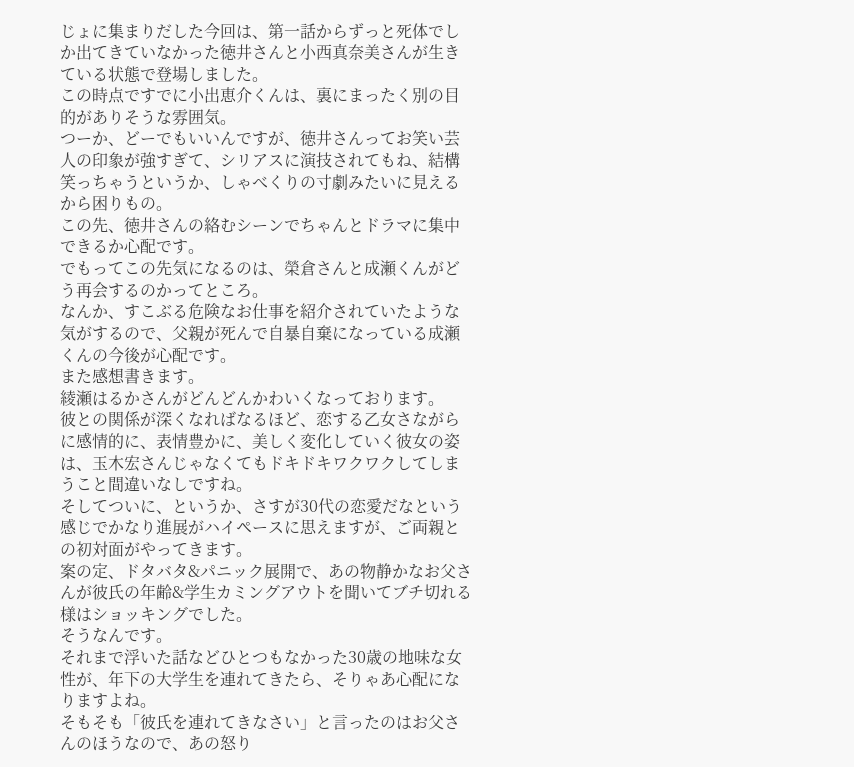じょに集まりだした今回は、第一話からずっと死体でしか出てきていなかった徳井さんと小西真奈美さんが生きている状態で登場しました。
この時点ですでに小出恵介くんは、裏にまったく別の目的がありそうな雰囲気。
つーか、どーでもいいんですが、徳井さんってお笑い芸人の印象が強すぎて、シリアスに演技されてもね、結構笑っちゃうというか、しゃべくりの寸劇みたいに見えるから困りもの。
この先、徳井さんの絡むシーンでちゃんとドラマに集中できるか心配です。
でもってこの先気になるのは、榮倉さんと成瀬くんがどう再会するのかってところ。
なんか、すこぶる危険なお仕事を紹介されていたような気がするので、父親が死んで自暴自棄になっている成瀬くんの今後が心配です。
また感想書きます。
綾瀬はるかさんがどんどんかわいくなっております。
彼との関係が深くなればなるほど、恋する乙女さながらに感情的に、表情豊かに、美しく変化していく彼女の姿は、玉木宏さんじゃなくてもドキドキワクワクしてしまうこと間違いなしですね。
そしてついに、というか、さすが30代の恋愛だなという感じでかなり進展がハイペースに思えますが、ご両親との初対面がやってきます。
案の定、ドタバタ&パニック展開で、あの物静かなお父さんが彼氏の年齢&学生カミングアウトを聞いてブチ切れる様はショッキングでした。
そうなんです。
それまで浮いた話などひとつもなかった30歳の地味な女性が、年下の大学生を連れてきたら、そりゃあ心配になりますよね。
そもそも「彼氏を連れてきなさい」と言ったのはお父さんのほうなので、あの怒り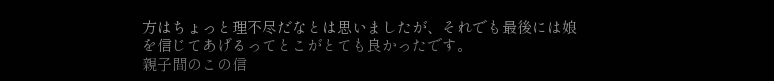方はちょっと理不尽だなとは思いましたが、それでも最後には娘を信じてあげるってとこがとても良かったです。
親子間のこの信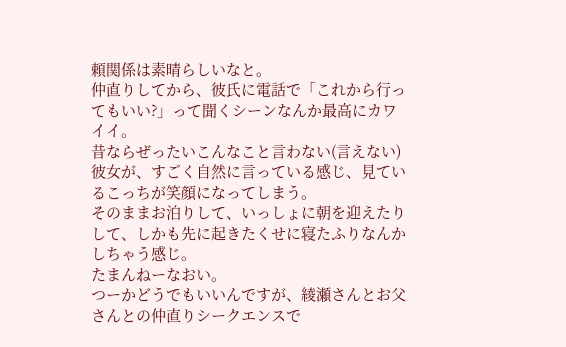頼関係は素晴らしいなと。
仲直りしてから、彼氏に電話で「これから行ってもいい?」って聞くシーンなんか最高にカワイイ。
昔ならぜったいこんなこと言わない(言えない)彼女が、すごく自然に言っている感じ、見ているこっちが笑顔になってしまう。
そのままお泊りして、いっしょに朝を迎えたりして、しかも先に起きたくせに寝たふりなんかしちゃう感じ。
たまんねーなおい。
つーかどうでもいいんですが、綾瀬さんとお父さんとの仲直りシークエンスで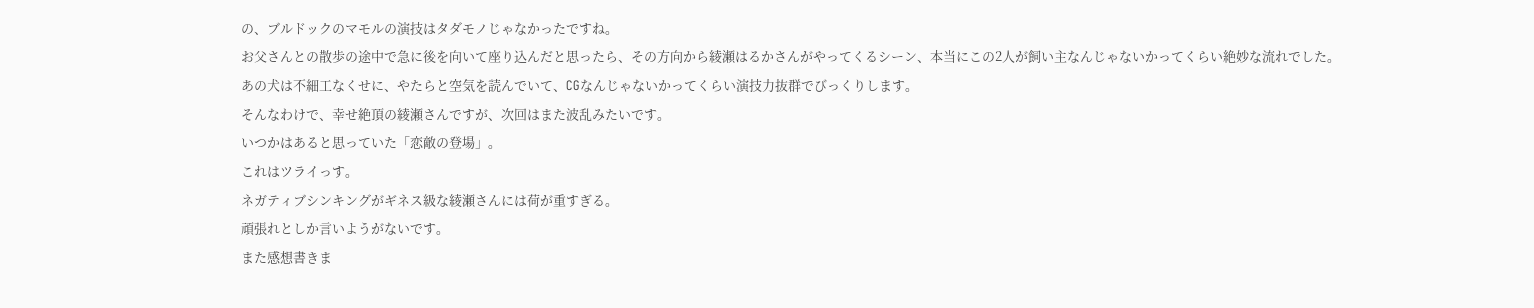の、ブルドックのマモルの演技はタダモノじゃなかったですね。
お父さんとの散歩の途中で急に後を向いて座り込んだと思ったら、その方向から綾瀬はるかさんがやってくるシーン、本当にこの2人が飼い主なんじゃないかってくらい絶妙な流れでした。
あの犬は不細工なくせに、やたらと空気を読んでいて、CGなんじゃないかってくらい演技力抜群でびっくりします。
そんなわけで、幸せ絶頂の綾瀬さんですが、次回はまた波乱みたいです。
いつかはあると思っていた「恋敵の登場」。
これはツライっす。
ネガティブシンキングがギネス級な綾瀬さんには荷が重すぎる。
頑張れとしか言いようがないです。
また感想書きま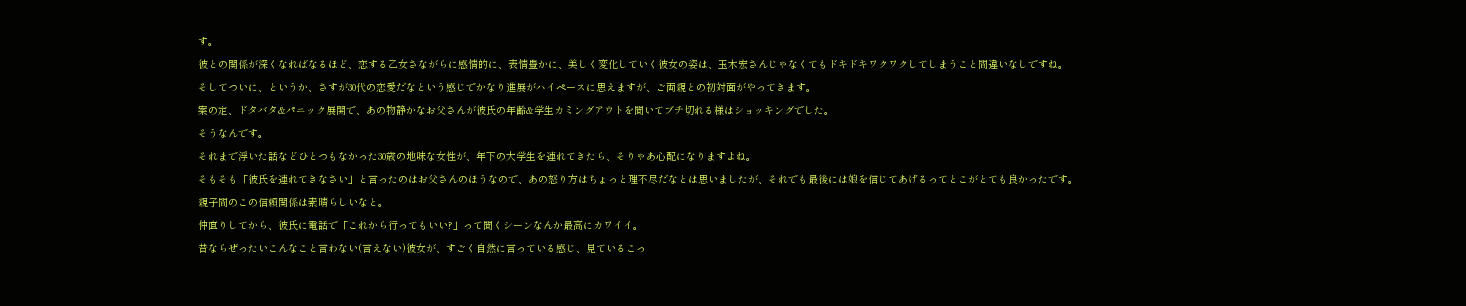す。
彼との関係が深くなればなるほど、恋する乙女さながらに感情的に、表情豊かに、美しく変化していく彼女の姿は、玉木宏さんじゃなくてもドキドキワクワクしてしまうこと間違いなしですね。
そしてついに、というか、さすが30代の恋愛だなという感じでかなり進展がハイペースに思えますが、ご両親との初対面がやってきます。
案の定、ドタバタ&パニック展開で、あの物静かなお父さんが彼氏の年齢&学生カミングアウトを聞いてブチ切れる様はショッキングでした。
そうなんです。
それまで浮いた話などひとつもなかった30歳の地味な女性が、年下の大学生を連れてきたら、そりゃあ心配になりますよね。
そもそも「彼氏を連れてきなさい」と言ったのはお父さんのほうなので、あの怒り方はちょっと理不尽だなとは思いましたが、それでも最後には娘を信じてあげるってとこがとても良かったです。
親子間のこの信頼関係は素晴らしいなと。
仲直りしてから、彼氏に電話で「これから行ってもいい?」って聞くシーンなんか最高にカワイイ。
昔ならぜったいこんなこと言わない(言えない)彼女が、すごく自然に言っている感じ、見ているこっ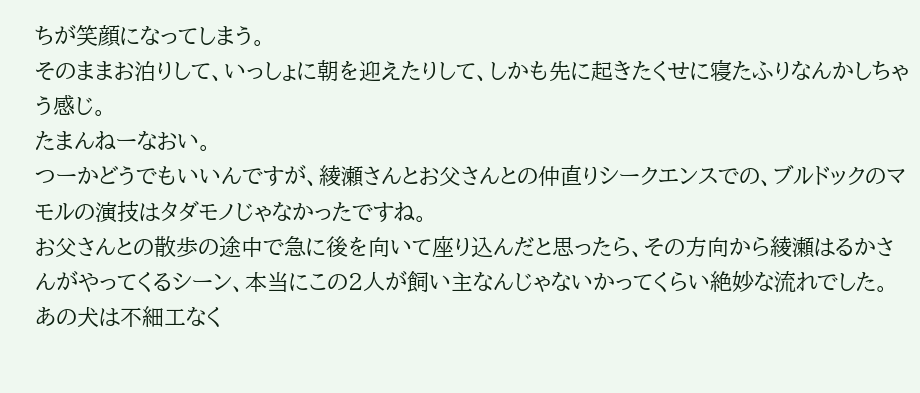ちが笑顔になってしまう。
そのままお泊りして、いっしょに朝を迎えたりして、しかも先に起きたくせに寝たふりなんかしちゃう感じ。
たまんねーなおい。
つーかどうでもいいんですが、綾瀬さんとお父さんとの仲直りシークエンスでの、ブルドックのマモルの演技はタダモノじゃなかったですね。
お父さんとの散歩の途中で急に後を向いて座り込んだと思ったら、その方向から綾瀬はるかさんがやってくるシーン、本当にこの2人が飼い主なんじゃないかってくらい絶妙な流れでした。
あの犬は不細工なく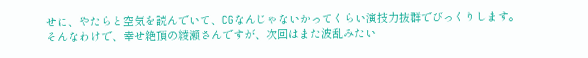せに、やたらと空気を読んでいて、CGなんじゃないかってくらい演技力抜群でびっくりします。
そんなわけで、幸せ絶頂の綾瀬さんですが、次回はまた波乱みたい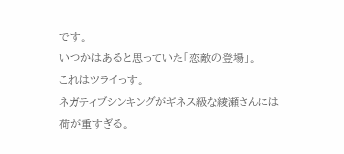です。
いつかはあると思っていた「恋敵の登場」。
これはツライっす。
ネガティブシンキングがギネス級な綾瀬さんには荷が重すぎる。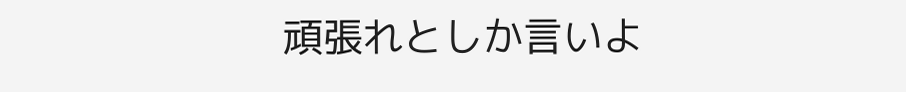頑張れとしか言いよ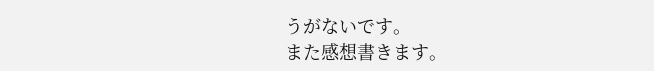うがないです。
また感想書きます。